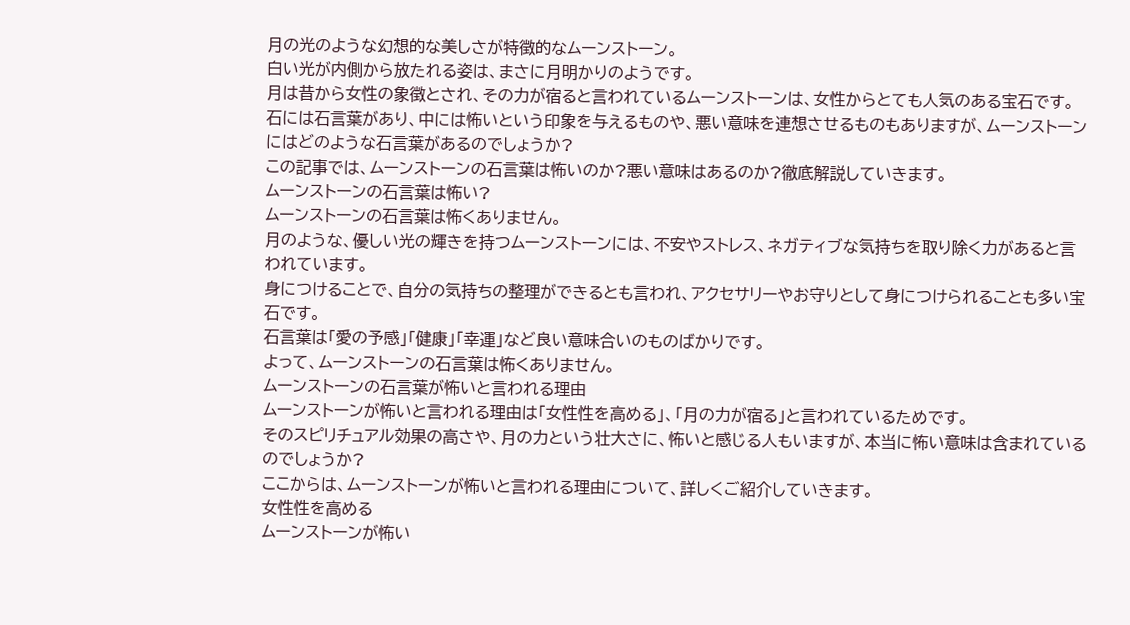月の光のような幻想的な美しさが特徴的なムーンストーン。
白い光が内側から放たれる姿は、まさに月明かりのようです。
月は昔から女性の象徴とされ、その力が宿ると言われているムーンストーンは、女性からとても人気のある宝石です。
石には石言葉があり、中には怖いという印象を与えるものや、悪い意味を連想させるものもありますが、ムーンストーンにはどのような石言葉があるのでしょうか?
この記事では、ムーンストーンの石言葉は怖いのか?悪い意味はあるのか?徹底解説していきます。
ムーンストーンの石言葉は怖い?
ムーンストーンの石言葉は怖くありません。
月のような、優しい光の輝きを持つムーンストーンには、不安やストレス、ネガティブな気持ちを取り除く力があると言われています。
身につけることで、自分の気持ちの整理ができるとも言われ、アクセサリーやお守りとして身につけられることも多い宝石です。
石言葉は「愛の予感」「健康」「幸運」など良い意味合いのものばかりです。
よって、ムーンストーンの石言葉は怖くありません。
ムーンストーンの石言葉が怖いと言われる理由
ムーンストーンが怖いと言われる理由は「女性性を高める」、「月の力が宿る」と言われているためです。
そのスピリチュアル効果の高さや、月の力という壮大さに、怖いと感じる人もいますが、本当に怖い意味は含まれているのでしょうか?
ここからは、ムーンストーンが怖いと言われる理由について、詳しくご紹介していきます。
女性性を高める
ムーンストーンが怖い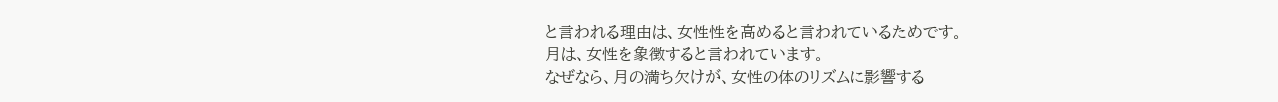と言われる理由は、女性性を高めると言われているためです。
月は、女性を象徴すると言われています。
なぜなら、月の満ち欠けが、女性の体のリズムに影響する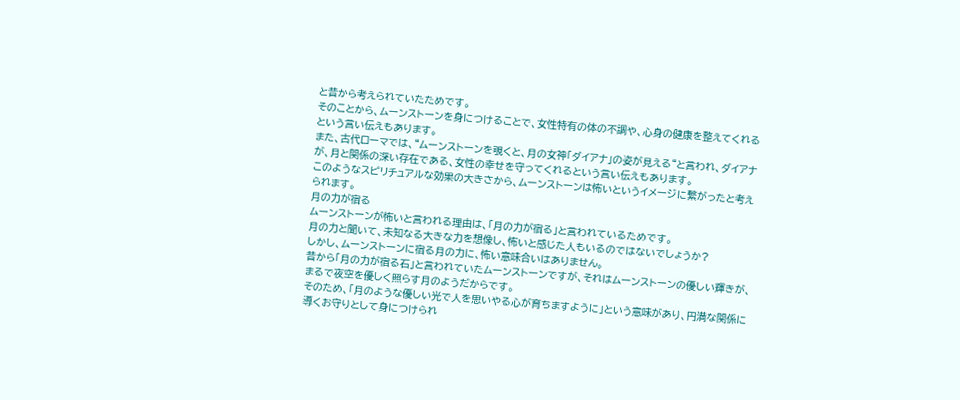と昔から考えられていたためです。
そのことから、ムーンストーンを身につけることで、女性特有の体の不調や、心身の健康を整えてくれるという言い伝えもあります。
また、古代ローマでは、“ムーンストーンを覗くと、月の女神「ダイアナ」の姿が見える“と言われ、ダイアナが、月と関係の深い存在である、女性の幸せを守ってくれるという言い伝えもあります。
このようなスピリチュアルな効果の大きさから、ムーンストーンは怖いというイメージに繋がったと考えられます。
月の力が宿る
ムーンストーンが怖いと言われる理由は、「月の力が宿る」と言われているためです。
月の力と聞いて、未知なる大きな力を想像し、怖いと感じた人もいるのではないでしょうか?
しかし、ムーンストーンに宿る月の力に、怖い意味合いはありません。
昔から「月の力が宿る石」と言われていたムーンストーンですが、それはムーンストーンの優しい輝きが、まるで夜空を優しく照らす月のようだからです。
そのため、「月のような優しい光で人を思いやる心が育ちますように」という意味があり、円満な関係に導くお守りとして身につけられ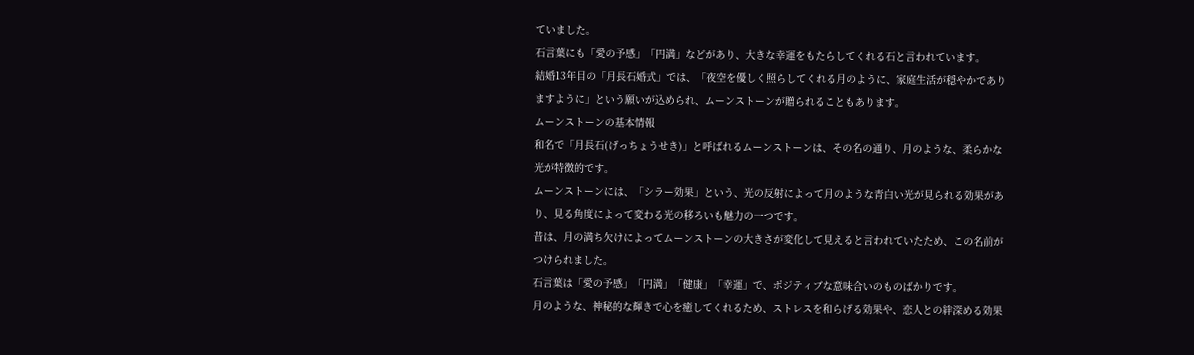ていました。
石言葉にも「愛の予感」「円満」などがあり、大きな幸運をもたらしてくれる石と言われています。
結婚13年目の「月長石婚式」では、「夜空を優しく照らしてくれる月のように、家庭生活が穏やかでありますように」という願いが込められ、ムーンストーンが贈られることもあります。
ムーンストーンの基本情報
和名で「月長石(げっちょうせき)」と呼ばれるムーンストーンは、その名の通り、月のような、柔らかな光が特徴的です。
ムーンストーンには、「シラー効果」という、光の反射によって月のような青白い光が見られる効果があり、見る角度によって変わる光の移ろいも魅力の一つです。
昔は、月の満ち欠けによってムーンストーンの大きさが変化して見えると言われていたため、この名前がつけられました。
石言葉は「愛の予感」「円満」「健康」「幸運」で、ポジティブな意味合いのものばかりです。
月のような、神秘的な輝きで心を癒してくれるため、ストレスを和らげる効果や、恋人との絆深める効果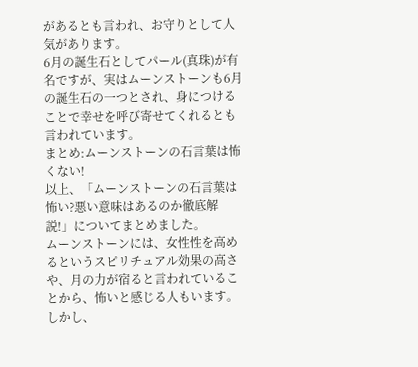があるとも言われ、お守りとして人気があります。
6月の誕生石としてパール(真珠)が有名ですが、実はムーンストーンも6月の誕生石の一つとされ、身につけることで幸せを呼び寄せてくれるとも言われています。
まとめ:ムーンストーンの石言葉は怖くない!
以上、「ムーンストーンの石言葉は怖い?悪い意味はあるのか徹底解説!」についてまとめました。
ムーンストーンには、女性性を高めるというスピリチュアル効果の高さや、月の力が宿ると言われていることから、怖いと感じる人もいます。
しかし、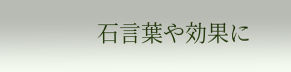石言葉や効果に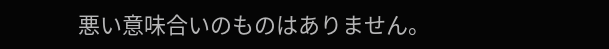悪い意味合いのものはありません。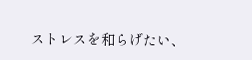ストレスを和らげたい、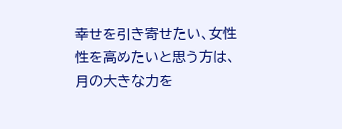幸せを引き寄せたい、女性性を高めたいと思う方は、月の大きな力を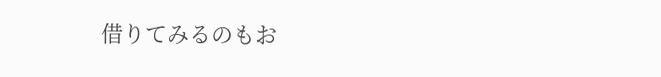借りてみるのもお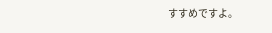すすめですよ。